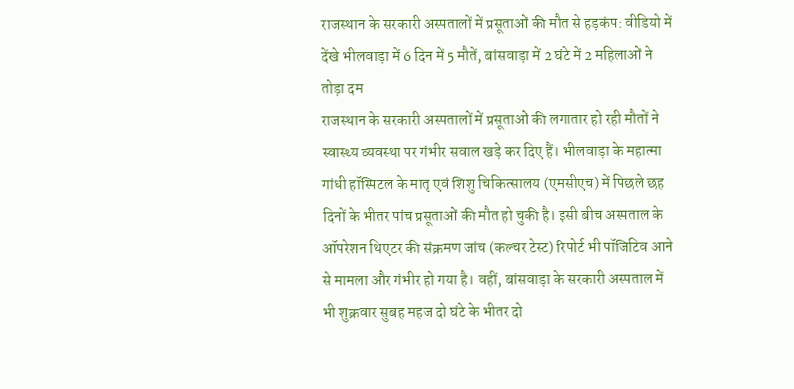राजस्थान के सरकारी अस्पतालों में प्रसूताओं की मौत से हड़कंप: वीडियो में देंखे भीलवाड़ा में 6 दिन में 5 मौतें, बांसवाड़ा में 2 घंटे में 2 महिलाओं ने तोड़ा दम
राजस्थान के सरकारी अस्पतालों में प्रसूताओं की लगातार हो रही मौतों ने स्वास्थ्य व्यवस्था पर गंभीर सवाल खड़े कर दिए हैं। भीलवाड़ा के महात्मा गांधी हॉस्पिटल के मातृ एवं शिशु चिकित्सालय (एमसीएच) में पिछले छह दिनों के भीतर पांच प्रसूताओं की मौत हो चुकी है। इसी बीच अस्पताल के ऑपरेशन थिएटर की संक्रमण जांच (कल्चर टेस्ट) रिपोर्ट भी पॉजिटिव आने से मामला और गंभीर हो गया है। वहीं, बांसवाड़ा के सरकारी अस्पताल में भी शुक्रवार सुबह महज दो घंटे के भीतर दो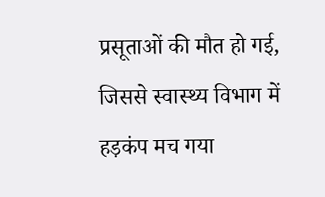प्रसूताओं की मौत हो गई, जिससे स्वास्थ्य विभाग में हड़कंप मच गया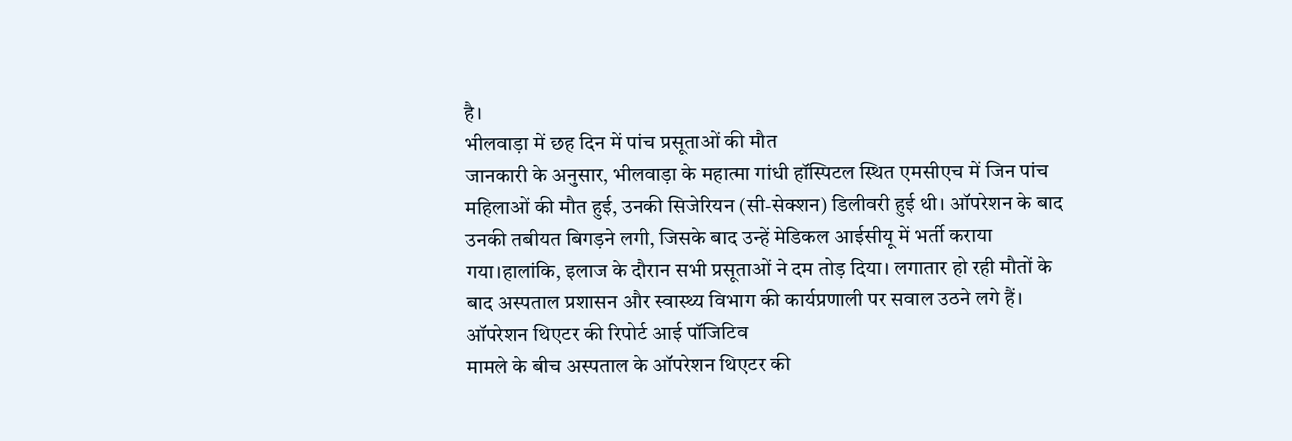है।
भीलवाड़ा में छह दिन में पांच प्रसूताओं की मौत
जानकारी के अनुसार, भीलवाड़ा के महात्मा गांधी हॉस्पिटल स्थित एमसीएच में जिन पांच महिलाओं की मौत हुई, उनकी सिजेरियन (सी-सेक्शन) डिलीवरी हुई थी। ऑपरेशन के बाद उनकी तबीयत बिगड़ने लगी, जिसके बाद उन्हें मेडिकल आईसीयू में भर्ती कराया गया।हालांकि, इलाज के दौरान सभी प्रसूताओं ने दम तोड़ दिया। लगातार हो रही मौतों के बाद अस्पताल प्रशासन और स्वास्थ्य विभाग की कार्यप्रणाली पर सवाल उठने लगे हैं।
ऑपरेशन थिएटर की रिपोर्ट आई पॉजिटिव
मामले के बीच अस्पताल के ऑपरेशन थिएटर की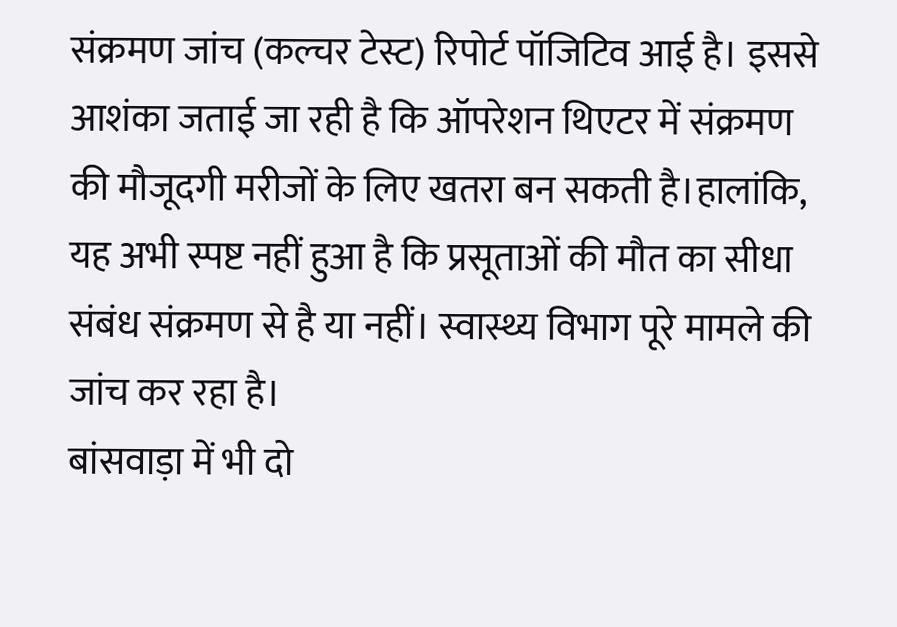संक्रमण जांच (कल्चर टेस्ट) रिपोर्ट पॉजिटिव आई है। इससे आशंका जताई जा रही है कि ऑपरेशन थिएटर में संक्रमण की मौजूदगी मरीजों के लिए खतरा बन सकती है।हालांकि, यह अभी स्पष्ट नहीं हुआ है कि प्रसूताओं की मौत का सीधा संबंध संक्रमण से है या नहीं। स्वास्थ्य विभाग पूरे मामले की जांच कर रहा है।
बांसवाड़ा में भी दो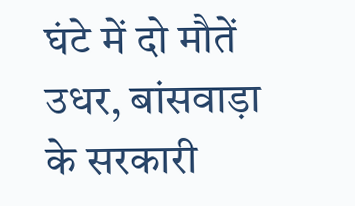घंटे में दो मौतें
उधर, बांसवाड़ा के सरकारी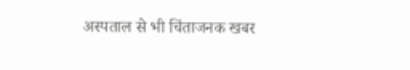अस्पताल से भी चिंताजनक खबर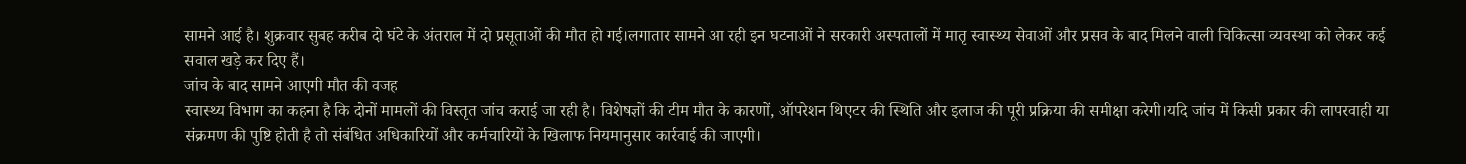सामने आई है। शुक्रवार सुबह करीब दो घंटे के अंतराल में दो प्रसूताओं की मौत हो गई।लगातार सामने आ रही इन घटनाओं ने सरकारी अस्पतालों में मातृ स्वास्थ्य सेवाओं और प्रसव के बाद मिलने वाली चिकित्सा व्यवस्था को लेकर कई सवाल खड़े कर दिए हैं।
जांच के बाद सामने आएगी मौत की वजह
स्वास्थ्य विभाग का कहना है कि दोनों मामलों की विस्तृत जांच कराई जा रही है। विशेषज्ञों की टीम मौत के कारणों, ऑपरेशन थिएटर की स्थिति और इलाज की पूरी प्रक्रिया की समीक्षा करेगी।यदि जांच में किसी प्रकार की लापरवाही या संक्रमण की पुष्टि होती है तो संबंधित अधिकारियों और कर्मचारियों के खिलाफ नियमानुसार कार्रवाई की जाएगी।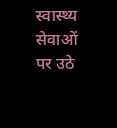स्वास्थ्य सेवाओं पर उठे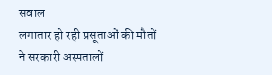सवाल
लगातार हो रही प्रसूताओं की मौतों ने सरकारी अस्पतालों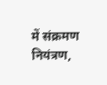में संक्रमण नियंत्रण,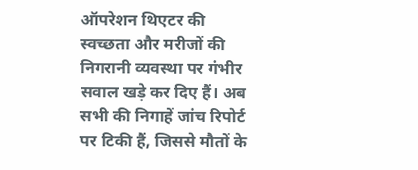ऑपरेशन थिएटर की स्वच्छता और मरीजों की निगरानी व्यवस्था पर गंभीर सवाल खड़े कर दिए हैं। अब सभी की निगाहें जांच रिपोर्ट पर टिकी हैं, जिससे मौतों के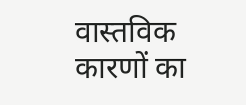वास्तविक कारणों का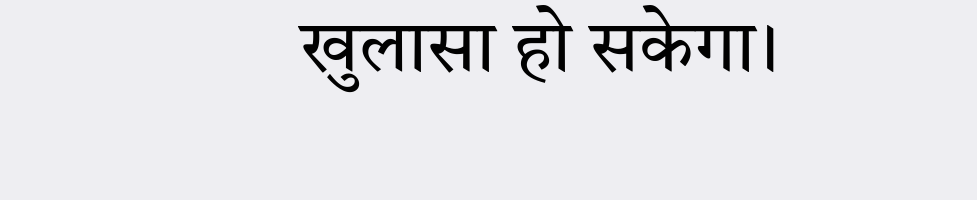खुलासा हो सकेगा।